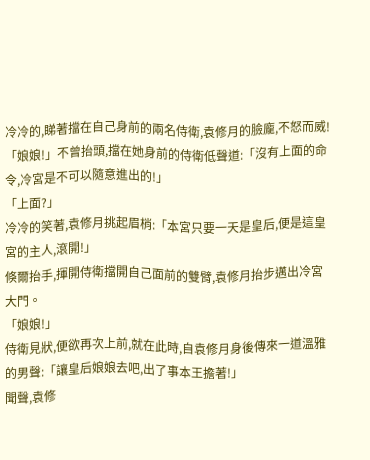冷冷的,睇著擋在自己身前的兩名侍衛,袁修月的臉龐,不怒而威!
「娘娘!」不曾抬頭,擋在她身前的侍衛低聲道:「沒有上面的命令,冷宮是不可以隨意進出的!」
「上面?」
冷冷的笑著,袁修月挑起眉梢:「本宮只要一天是皇后,便是這皇宮的主人,滾開!」
倏爾抬手,揮開侍衛擋開自己面前的雙臂,袁修月抬步邁出冷宮大門。
「娘娘!」
侍衛見狀,便欲再次上前,就在此時,自袁修月身後傳來一道溫雅的男聲:「讓皇后娘娘去吧,出了事本王擔著!」
聞聲,袁修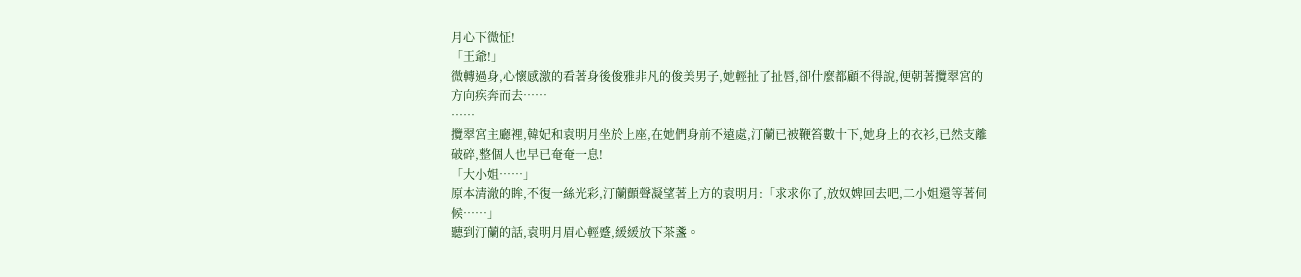月心下微怔!
「王爺!」
微轉過身,心懷感激的看著身後俊雅非凡的俊美男子,她輕扯了扯唇,卻什麼都顧不得說,便朝著攬翠宮的方向疾奔而去……
……
攬翠宮主廳裡,韓妃和袁明月坐於上座,在她們身前不遠處,汀蘭已被鞭笞數十下,她身上的衣衫,已然支離破碎,整個人也早已奄奄一息!
「大小姐……」
原本清澈的眸,不復一絲光彩,汀蘭顫聲凝望著上方的袁明月:「求求你了,放奴婢回去吧,二小姐還等著伺候……」
聽到汀蘭的話,袁明月眉心輕蹙,緩緩放下茶盞。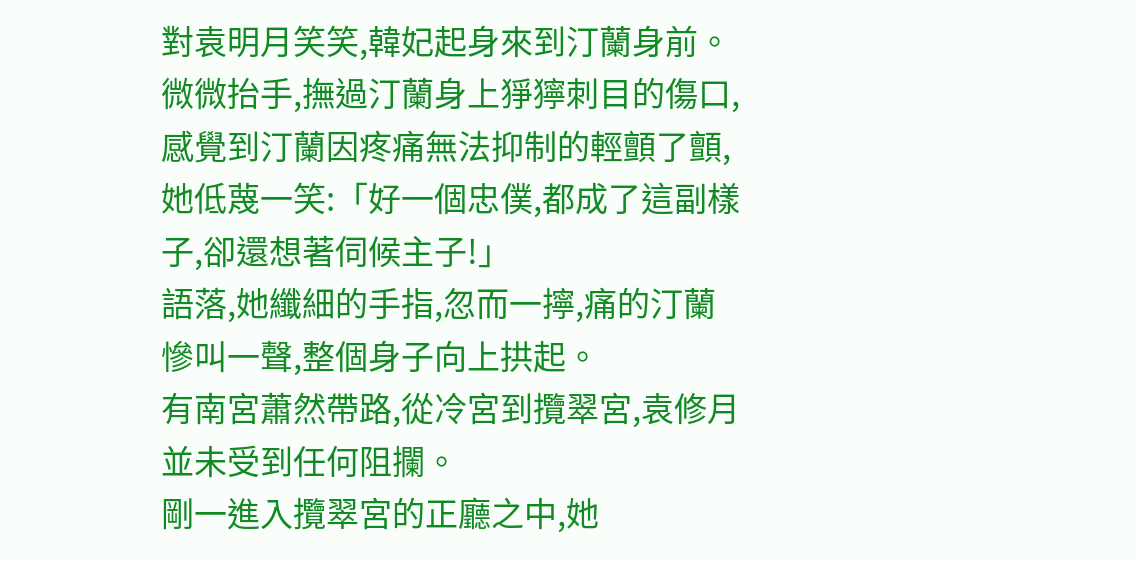對袁明月笑笑,韓妃起身來到汀蘭身前。
微微抬手,撫過汀蘭身上猙獰刺目的傷口,感覺到汀蘭因疼痛無法抑制的輕顫了顫,她低蔑一笑:「好一個忠僕,都成了這副樣子,卻還想著伺候主子!」
語落,她纖細的手指,忽而一擰,痛的汀蘭慘叫一聲,整個身子向上拱起。
有南宮蕭然帶路,從冷宮到攬翠宮,袁修月並未受到任何阻攔。
剛一進入攬翠宮的正廳之中,她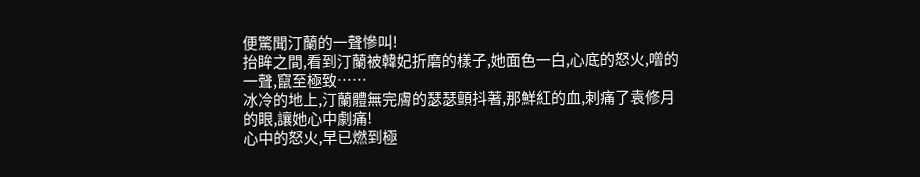便驚聞汀蘭的一聲慘叫!
抬眸之間,看到汀蘭被韓妃折磨的樣子,她面色一白,心底的怒火,噌的一聲,竄至極致……
冰冷的地上,汀蘭體無完膚的瑟瑟顫抖著,那鮮紅的血,刺痛了袁修月的眼,讓她心中劇痛!
心中的怒火,早已燃到極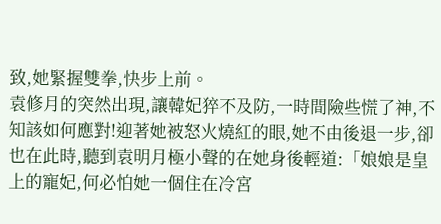致,她緊握雙拳,快步上前。
袁修月的突然出現,讓韓妃猝不及防,一時間險些慌了神,不知該如何應對!迎著她被怒火燒紅的眼,她不由後退一步,卻也在此時,聽到袁明月極小聲的在她身後輕道:「娘娘是皇上的寵妃,何必怕她一個住在冷宮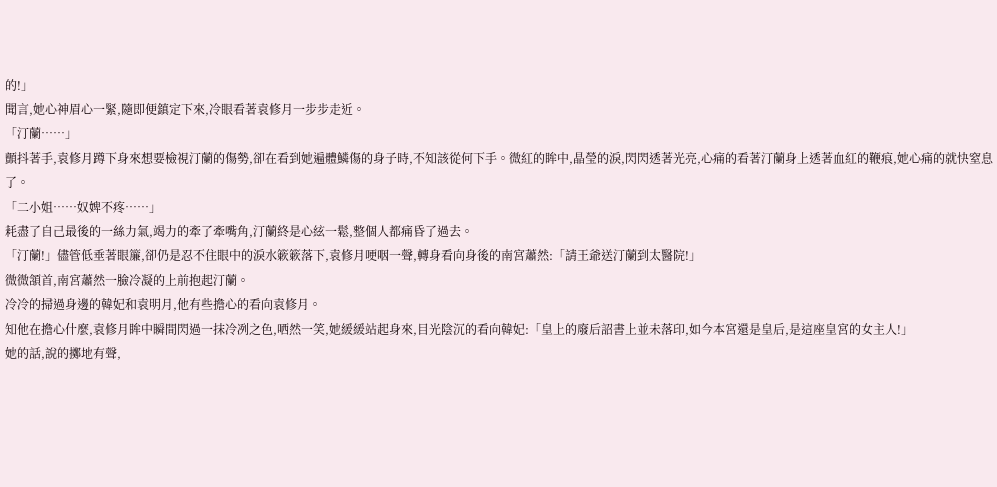的!」
聞言,她心神眉心一緊,隨即便鎮定下來,冷眼看著袁修月一步步走近。
「汀蘭……」
顫抖著手,袁修月蹲下身來想要檢視汀蘭的傷勢,卻在看到她遍體鱗傷的身子時,不知該從何下手。微紅的眸中,晶瑩的淚,閃閃透著光亮,心痛的看著汀蘭身上透著血紅的鞭痕,她心痛的就快窒息了。
「二小姐……奴婢不疼……」
耗盡了自己最後的一絲力氣,竭力的牽了牽嘴角,汀蘭終是心絃一鬆,整個人都痛昏了過去。
「汀蘭!」儘管低垂著眼簾,卻仍是忍不住眼中的淚水簌簌落下,袁修月哽咽一聲,轉身看向身後的南宮蕭然:「請王爺送汀蘭到太醫院!」
微微頷首,南宮蕭然一臉冷凝的上前抱起汀蘭。
冷冷的掃過身邊的韓妃和袁明月,他有些擔心的看向袁修月。
知他在擔心什麼,袁修月眸中瞬間閃過一抹冷冽之色,哂然一笑,她緩緩站起身來,目光陰沉的看向韓妃:「皇上的廢后詔書上並未落印,如今本宮還是皇后,是這座皇宮的女主人!」
她的話,說的擲地有聲,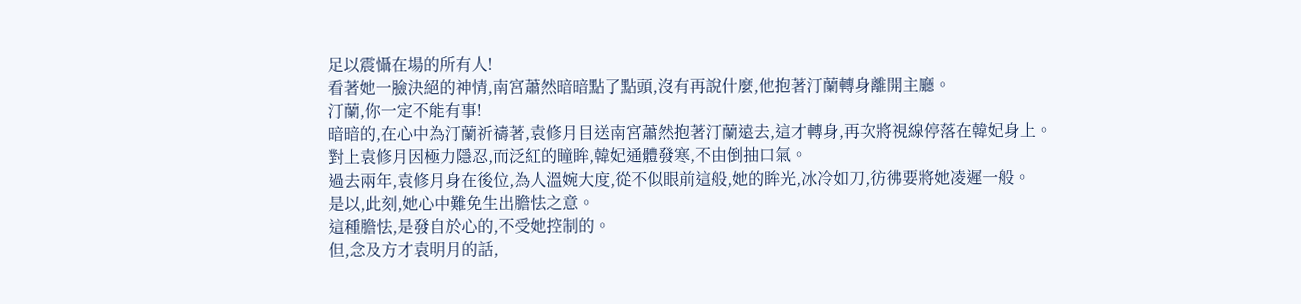足以震懾在場的所有人!
看著她一臉決絕的神情,南宮蕭然暗暗點了點頭,沒有再說什麼,他抱著汀蘭轉身離開主廳。
汀蘭,你一定不能有事!
暗暗的,在心中為汀蘭祈禱著,袁修月目送南宮蕭然抱著汀蘭遠去,這才轉身,再次將視線停落在韓妃身上。
對上袁修月因極力隱忍,而泛紅的瞳眸,韓妃通體發寒,不由倒抽口氣。
過去兩年,袁修月身在後位,為人溫婉大度,從不似眼前這般,她的眸光,冰冷如刀,彷彿要將她凌遲一般。
是以,此刻,她心中難免生出膽怯之意。
這種膽怯,是發自於心的,不受她控制的。
但,念及方才袁明月的話,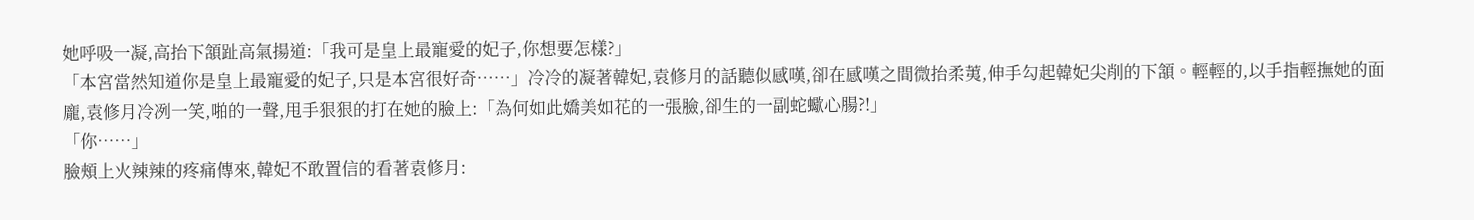她呼吸一凝,高抬下頷趾高氣揚道:「我可是皇上最寵愛的妃子,你想要怎樣?」
「本宮當然知道你是皇上最寵愛的妃子,只是本宮很好奇……」冷冷的凝著韓妃,袁修月的話聽似感嘆,卻在感嘆之間微抬柔荑,伸手勾起韓妃尖削的下頷。輕輕的,以手指輕撫她的面龐,袁修月冷冽一笑,啪的一聲,甩手狠狠的打在她的臉上:「為何如此嬌美如花的一張臉,卻生的一副蛇蠍心腸?!」
「你……」
臉頰上火辣辣的疼痛傳來,韓妃不敢置信的看著袁修月: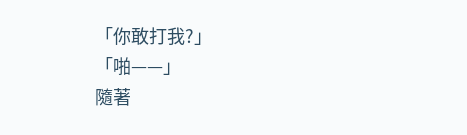「你敢打我?」
「啪——」
隨著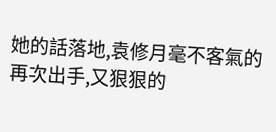她的話落地,袁修月毫不客氣的再次出手,又狠狠的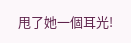甩了她一個耳光!